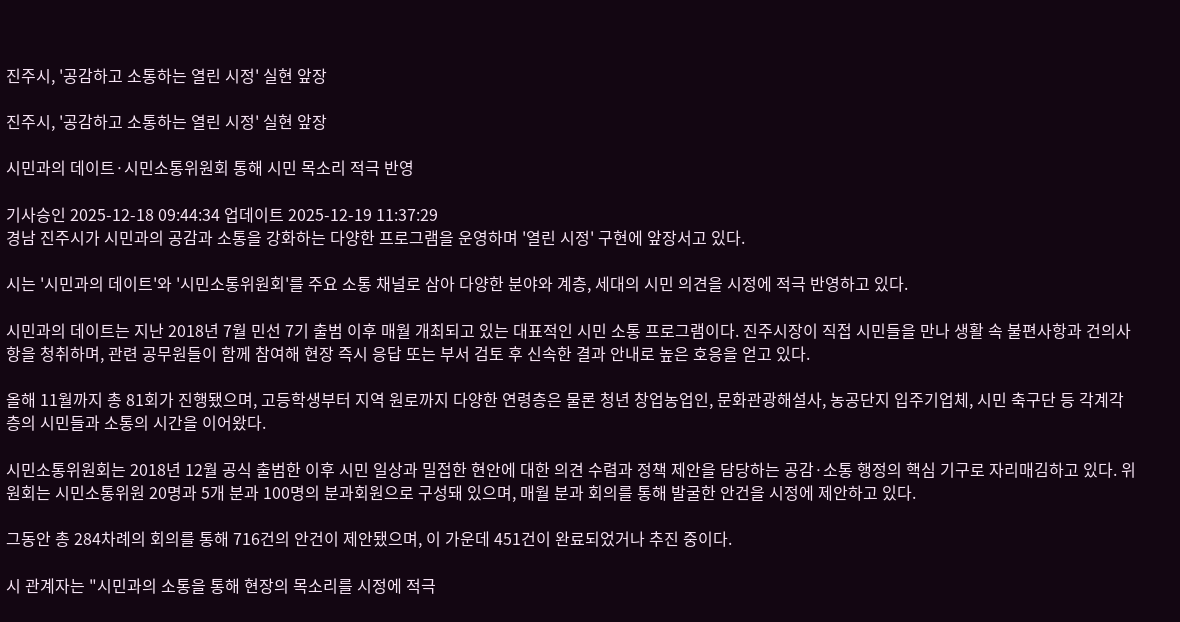진주시, '공감하고 소통하는 열린 시정' 실현 앞장

진주시, '공감하고 소통하는 열린 시정' 실현 앞장

시민과의 데이트·시민소통위원회 통해 시민 목소리 적극 반영

기사승인 2025-12-18 09:44:34 업데이트 2025-12-19 11:37:29
경남 진주시가 시민과의 공감과 소통을 강화하는 다양한 프로그램을 운영하며 '열린 시정' 구현에 앞장서고 있다.

시는 '시민과의 데이트'와 '시민소통위원회'를 주요 소통 채널로 삼아 다양한 분야와 계층, 세대의 시민 의견을 시정에 적극 반영하고 있다.

시민과의 데이트는 지난 2018년 7월 민선 7기 출범 이후 매월 개최되고 있는 대표적인 시민 소통 프로그램이다. 진주시장이 직접 시민들을 만나 생활 속 불편사항과 건의사항을 청취하며, 관련 공무원들이 함께 참여해 현장 즉시 응답 또는 부서 검토 후 신속한 결과 안내로 높은 호응을 얻고 있다.

올해 11월까지 총 81회가 진행됐으며, 고등학생부터 지역 원로까지 다양한 연령층은 물론 청년 창업농업인, 문화관광해설사, 농공단지 입주기업체, 시민 축구단 등 각계각층의 시민들과 소통의 시간을 이어왔다.

시민소통위원회는 2018년 12월 공식 출범한 이후 시민 일상과 밀접한 현안에 대한 의견 수렴과 정책 제안을 담당하는 공감·소통 행정의 핵심 기구로 자리매김하고 있다. 위원회는 시민소통위원 20명과 5개 분과 100명의 분과회원으로 구성돼 있으며, 매월 분과 회의를 통해 발굴한 안건을 시정에 제안하고 있다.

그동안 총 284차례의 회의를 통해 716건의 안건이 제안됐으며, 이 가운데 451건이 완료되었거나 추진 중이다.

시 관계자는 "시민과의 소통을 통해 현장의 목소리를 시정에 적극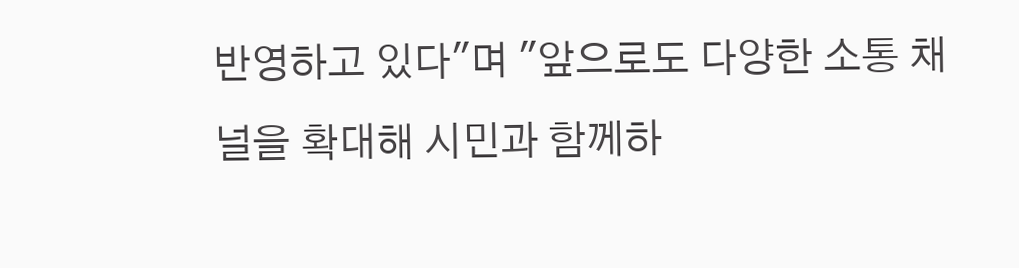반영하고 있다"며 "앞으로도 다양한 소통 채널을 확대해 시민과 함께하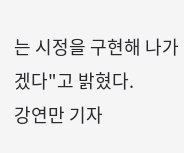는 시정을 구현해 나가겠다"고 밝혔다.
강연만 기자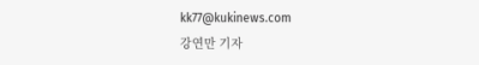kk77@kukinews.com
강연만 기자